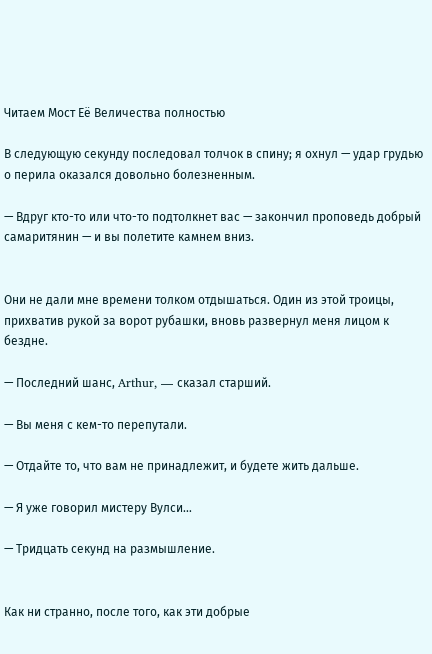Читаем Мост Её Величества полностью

В следующую секунду последовал толчок в спину; я охнул — удар грудью о перила оказался довольно болезненным.

— Вдруг кто-то или что-то подтолкнет вас — закончил проповедь добрый самаритянин — и вы полетите камнем вниз.


Они не дали мне времени толком отдышаться. Один из этой троицы, прихватив рукой за ворот рубашки, вновь развернул меня лицом к бездне.

— Последний шанс, Arthur, — сказал старший.

— Вы меня с кем-то перепутали.

— Отдайте то, что вам не принадлежит, и будете жить дальше.

— Я уже говорил мистеру Вулси…

— Тридцать секунд на размышление.


Как ни странно, после того, как эти добрые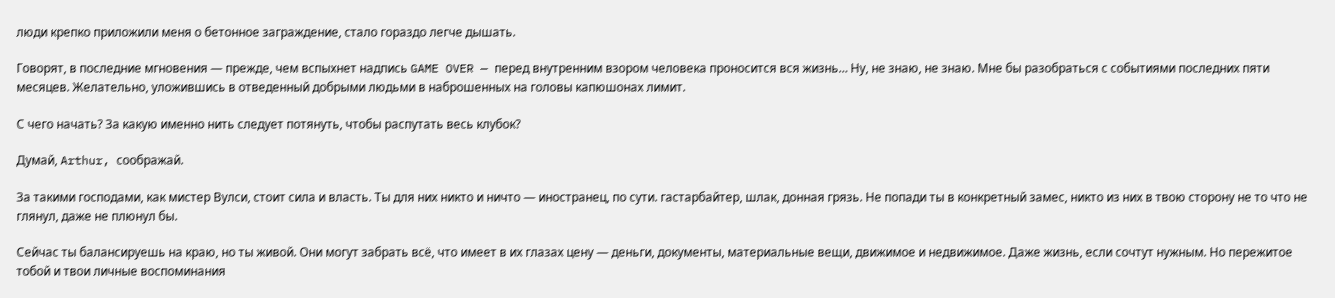люди крепко приложили меня о бетонное заграждение, стало гораздо легче дышать.

Говорят, в последние мгновения — прежде, чем вспыхнет надпись GAME OVER — перед внутренним взором человека проносится вся жизнь… Ну, не знаю, не знаю. Мне бы разобраться с событиями последних пяти месяцев. Желательно, уложившись в отведенный добрыми людьми в наброшенных на головы капюшонах лимит.

С чего начать? За какую именно нить следует потянуть, чтобы распутать весь клубок?

Думай, Arthur, соображай.

За такими господами, как мистер Вулси, стоит сила и власть. Ты для них никто и ничто — иностранец, по сути. гастарбайтер, шлак, донная грязь. Не попади ты в конкретный замес, никто из них в твою сторону не то что не глянул, даже не плюнул бы.

Сейчас ты балансируешь на краю, но ты живой. Они могут забрать всё, что имеет в их глазах цену — деньги, документы, материальные вещи, движимое и недвижимое. Даже жизнь, если сочтут нужным. Но пережитое тобой и твои личные воспоминания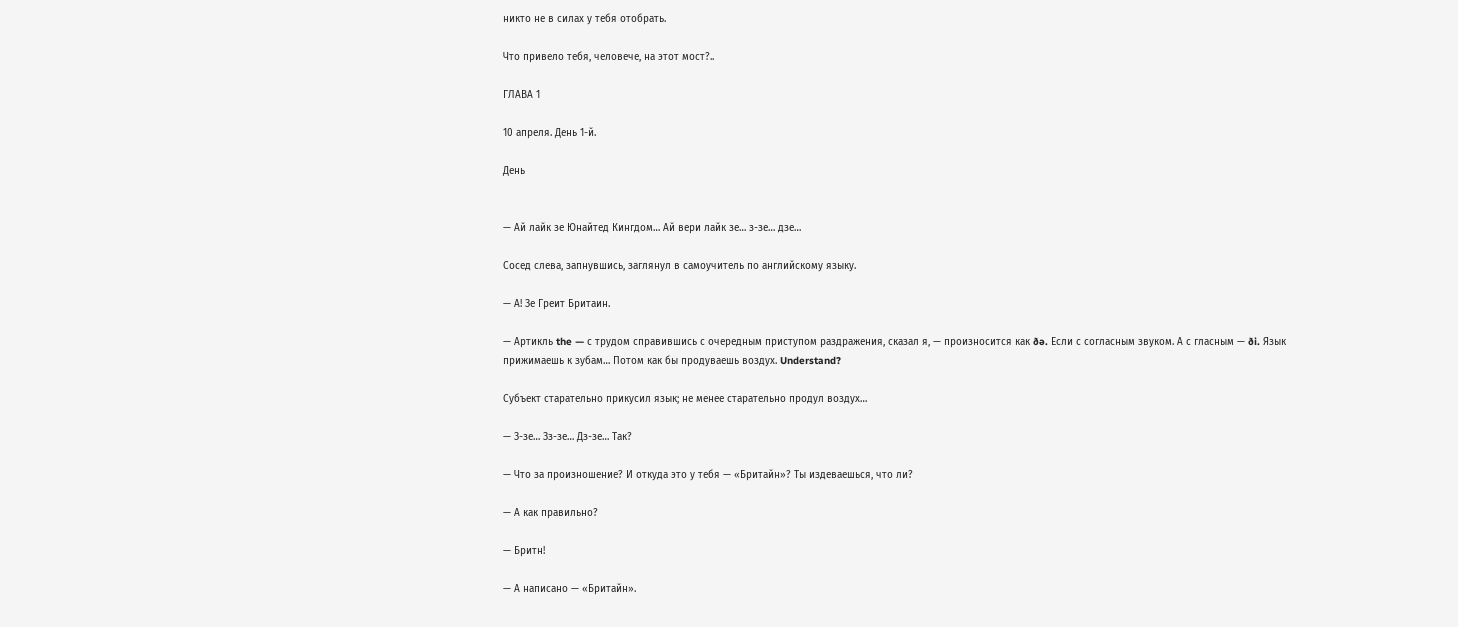никто не в силах у тебя отобрать.

Что привело тебя, человече, на этот мост?..

ГЛАВА 1

10 апреля. День 1-й.

День


— Ай лайк зе Юнайтед Кингдом… Ай вери лайк зе… з-зе… дзе…

Сосед слева, запнувшись, заглянул в самоучитель по английскому языку.

— А! Зе Греит Бритаин.

— Артикль the — с трудом справившись с очередным приступом раздражения, сказал я, — произносится как ðə. Если с согласным звуком. А с гласным — ði. Язык прижимаешь к зубам… Потом как бы продуваешь воздух. Understand?

Субъект старательно прикусил язык; не менее старательно продул воздух…

— З-зе… Зз-зе… Дз-зе… Так?

— Что за произношение? И откуда это у тебя — «Бритайн»? Ты издеваешься, что ли?

— А как правильно?

— Бритн!

— А написано — «Бритайн».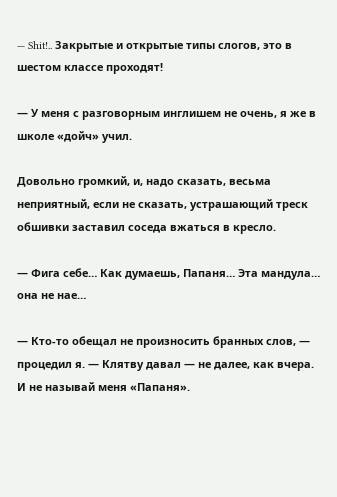— Shit!.. Закрытые и открытые типы слогов, это в шестом классе проходят!

— У меня с разговорным инглишем не очень, я же в школе «дойч» учил.

Довольно громкий, и, надо сказать, весьма неприятный, если не сказать, устрашающий треск обшивки заставил соседа вжаться в кресло.

— Фига себе… Как думаешь, Папаня… Эта мандула… она не нае…

— Кто-то обещал не произносить бранных слов, — процедил я. — Клятву давал — не далее, как вчера. И не называй меня «Папаня».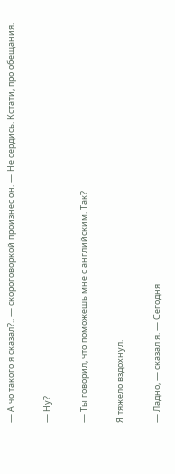— А чо такого я сказал?.. — скороговоркой произнес он. — Не сердись. Кстати, про обещания.

— Ну?

— Ты говорил, что поможешь мне с английским. Так?

Я тяжело вздохнул.

— Ладно, — сказал я. — Сегодня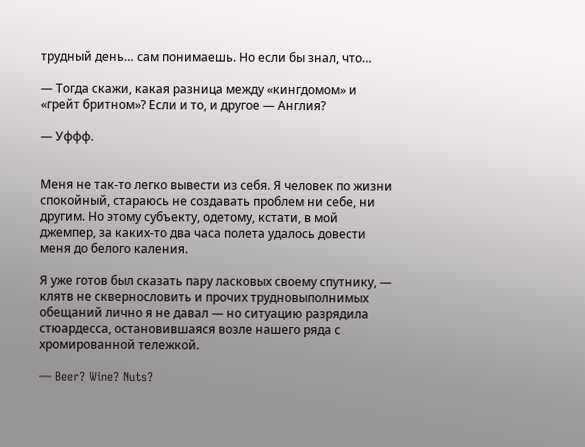трудный день… сам понимаешь. Но если бы знал, что…

— Тогда скажи, какая разница между «кингдомом» и «грейт бритном»? Если и то, и другое — Англия?

— Уффф.


Меня не так-то легко вывести из себя. Я человек по жизни спокойный, стараюсь не создавать проблем ни себе, ни другим. Но этому субъекту, одетому, кстати, в мой джемпер, за каких-то два часа полета удалось довести меня до белого каления.

Я уже готов был сказать пару ласковых своему спутнику, — клятв не сквернословить и прочих трудновыполнимых обещаний лично я не давал — но ситуацию разрядила стюардесса, остановившаяся возле нашего ряда с хромированной тележкой.

— Beer? Wine? Nuts?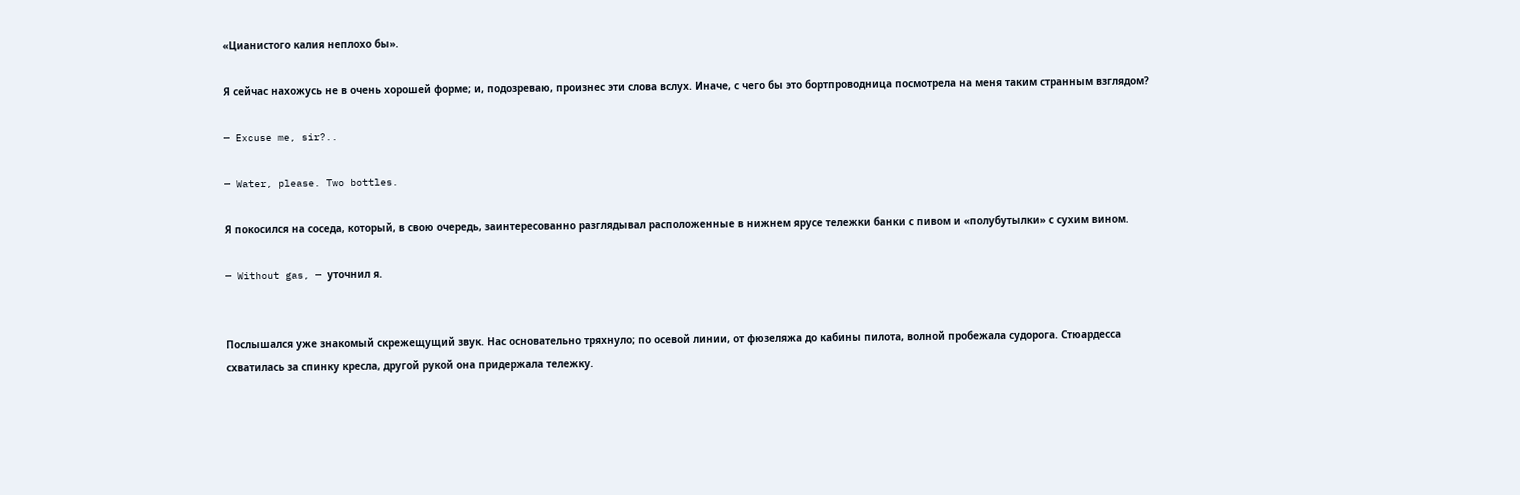«Цианистого калия неплохо бы».

Я сейчас нахожусь не в очень хорошей форме; и, подозреваю, произнес эти слова вслух. Иначе, с чего бы это бортпроводница посмотрела на меня таким странным взглядом?

— Excuse me, sir?..

— Water, please. Two bottles.

Я покосился на соседа, который, в свою очередь, заинтересованно разглядывал расположенные в нижнем ярусе тележки банки с пивом и «полубутылки» с сухим вином.

— Without gas, — уточнил я.


Послышался уже знакомый скрежещущий звук. Нас основательно тряхнуло; по осевой линии, от фюзеляжа до кабины пилота, волной пробежала судорога. Стюардесса схватилась за спинку кресла, другой рукой она придержала тележку.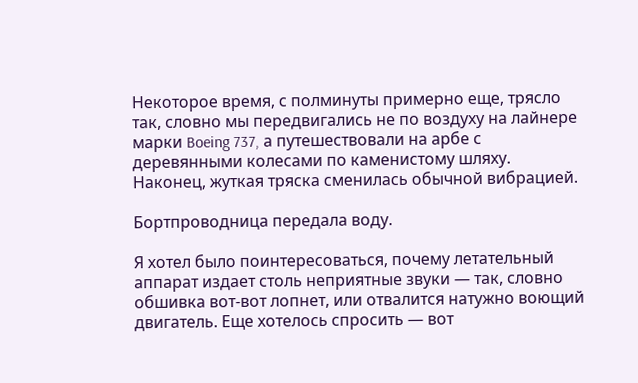Некоторое время, с полминуты примерно еще, трясло так, словно мы передвигались не по воздуху на лайнере марки Boeing 737, а путешествовали на арбе с деревянными колесами по каменистому шляху. Наконец, жуткая тряска сменилась обычной вибрацией.

Бортпроводница передала воду.

Я хотел было поинтересоваться, почему летательный аппарат издает столь неприятные звуки — так, словно обшивка вот-вот лопнет, или отвалится натужно воющий двигатель. Еще хотелось спросить — вот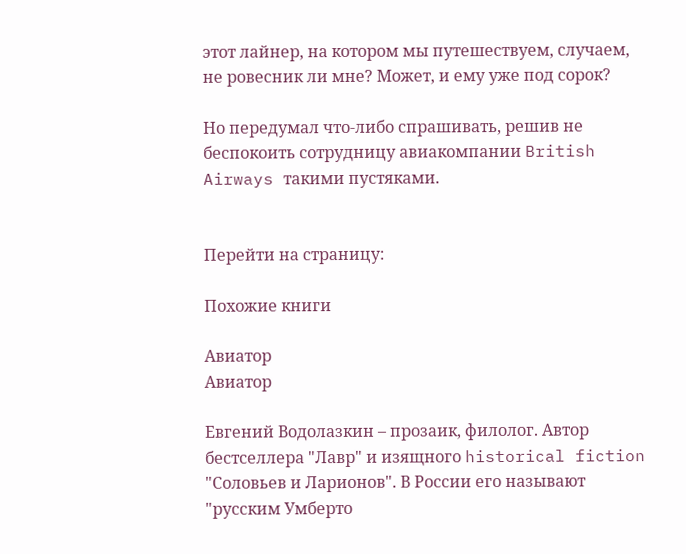этот лайнер, на котором мы путешествуем, случаем, не ровесник ли мне? Может, и ему уже под сорок?

Но передумал что-либо спрашивать, решив не беспокоить сотрудницу авиакомпании British Airways такими пустяками.


Перейти на страницу:

Похожие книги

Авиатор
Авиатор

Евгений Водолазкин – прозаик, филолог. Автор бестселлера "Лавр" и изящного historical fiction "Соловьев и Ларионов". В России его называют "русским Умберто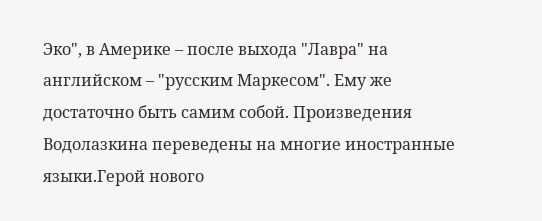Эко", в Америке – после выхода "Лавра" на английском – "русским Маркесом". Ему же достаточно быть самим собой. Произведения Водолазкина переведены на многие иностранные языки.Герой нового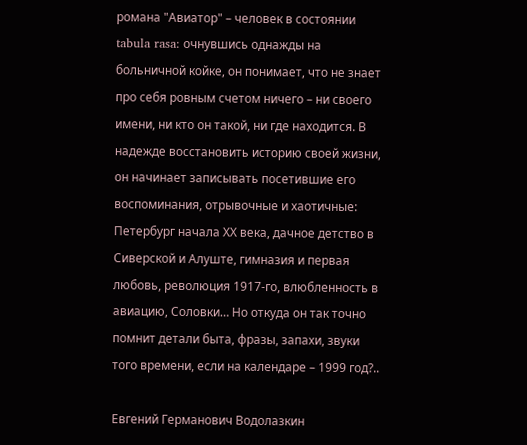романа "Авиатор" – человек в состоянии tabula rasa: очнувшись однажды на больничной койке, он понимает, что не знает про себя ровным счетом ничего – ни своего имени, ни кто он такой, ни где находится. В надежде восстановить историю своей жизни, он начинает записывать посетившие его воспоминания, отрывочные и хаотичные: Петербург начала ХХ века, дачное детство в Сиверской и Алуште, гимназия и первая любовь, революция 1917-го, влюбленность в авиацию, Соловки… Но откуда он так точно помнит детали быта, фразы, запахи, звуки того времени, если на календаре – 1999 год?..

Евгений Германович Водолазкин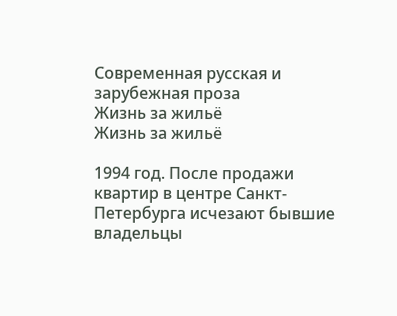Современная русская и зарубежная проза
Жизнь за жильё
Жизнь за жильё

1994 год. После продажи квартир в центре Санкт-Петербурга исчезают бывшие владельцы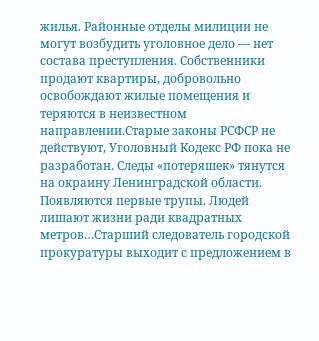жилья. Районные отделы милиции не могут возбудить уголовное дело — нет состава преступления. Собственники продают квартиры, добровольно освобождают жилые помещения и теряются в неизвестном направлении.Старые законы РСФСР не действуют, Уголовный Кодекс РФ пока не разработан. Следы «потеряшек» тянутся на окраину Ленинградской области. Появляются первые трупы. Людей лишают жизни ради квадратных метров…Старший следователь городской прокуратуры выходит с предложением в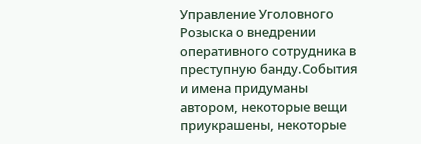Управление Уголовного Розыска о внедрении оперативного сотрудника в преступную банду.События и имена придуманы автором, некоторые вещи приукрашены, некоторые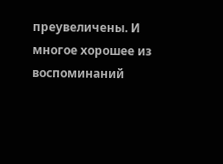преувеличены. И многое хорошее из воспоминаний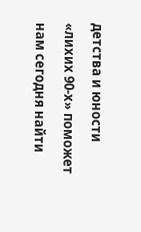детства и юности «лихих 90-х» поможет нам сегодня найти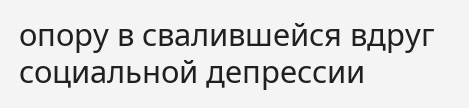опору в свалившейся вдруг социальной депрессии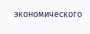экономического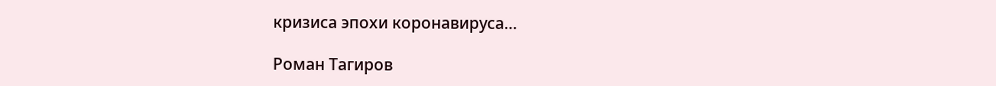кризиса эпохи коронавируса…

Роман Тагиров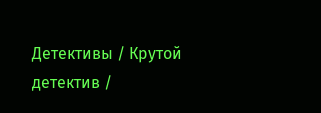Детективы / Крутой детектив /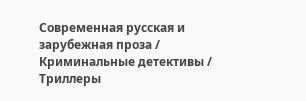Современная русская и зарубежная проза / Криминальные детективы / Триллеры